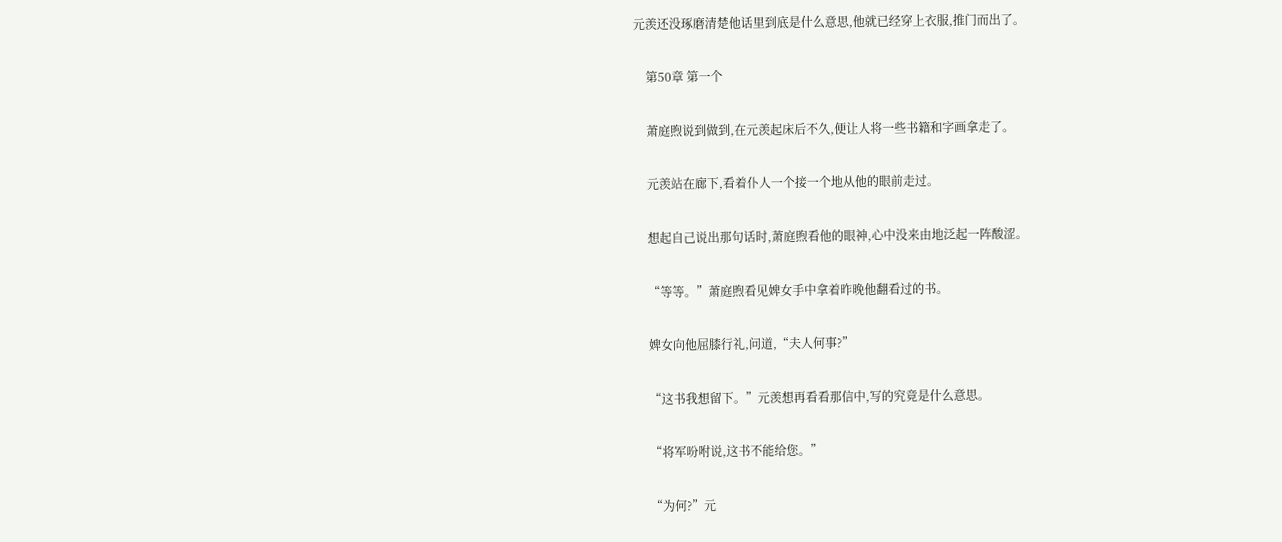元羡还没琢磨清楚他话里到底是什么意思,他就已经穿上衣服,推门而出了。

    第50章 第一个

    萧庭煦说到做到,在元羡起床后不久,便让人将一些书籍和字画拿走了。

    元羡站在廊下,看着仆人一个接一个地从他的眼前走过。

    想起自己说出那句话时,萧庭煦看他的眼神,心中没来由地泛起一阵酸涩。

    “等等。”萧庭煦看见婢女手中拿着昨晚他翻看过的书。

    婢女向他屈膝行礼,问道,“夫人何事?”

    “这书我想留下。”元羡想再看看那信中,写的究竟是什么意思。

    “将军吩咐说,这书不能给您。”

    “为何?”元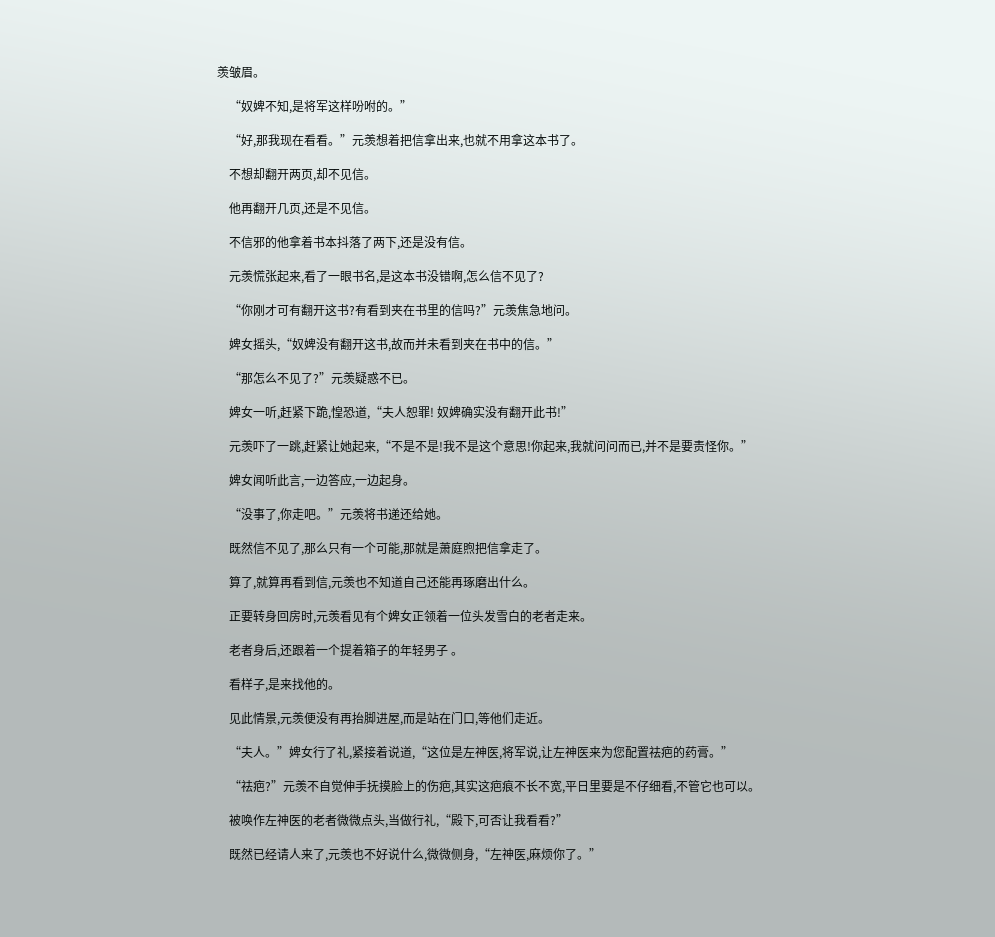羡皱眉。

    “奴婢不知,是将军这样吩咐的。”

    “好,那我现在看看。”元羡想着把信拿出来,也就不用拿这本书了。

    不想却翻开两页,却不见信。

    他再翻开几页,还是不见信。

    不信邪的他拿着书本抖落了两下,还是没有信。

    元羡慌张起来,看了一眼书名,是这本书没错啊,怎么信不见了?

    “你刚才可有翻开这书?有看到夹在书里的信吗?”元羡焦急地问。

    婢女摇头,“奴婢没有翻开这书,故而并未看到夹在书中的信。”

    “那怎么不见了?”元羡疑惑不已。

    婢女一听,赶紧下跪,惶恐道,“夫人恕罪! 奴婢确实没有翻开此书!”

    元羡吓了一跳,赶紧让她起来,“不是不是!我不是这个意思!你起来,我就问问而已,并不是要责怪你。”

    婢女闻听此言,一边答应,一边起身。

    “没事了,你走吧。”元羡将书递还给她。

    既然信不见了,那么只有一个可能,那就是萧庭煦把信拿走了。

    算了,就算再看到信,元羡也不知道自己还能再琢磨出什么。

    正要转身回房时,元羡看见有个婢女正领着一位头发雪白的老者走来。

    老者身后,还跟着一个提着箱子的年轻男子 。

    看样子,是来找他的。

    见此情景,元羡便没有再抬脚进屋,而是站在门口,等他们走近。

    “夫人。”婢女行了礼,紧接着说道,“这位是左神医,将军说,让左神医来为您配置祛疤的药膏。”

    “祛疤?”元羡不自觉伸手抚摸脸上的伤疤,其实这疤痕不长不宽,平日里要是不仔细看,不管它也可以。

    被唤作左神医的老者微微点头,当做行礼,“殿下,可否让我看看?”

    既然已经请人来了,元羡也不好说什么,微微侧身,“左神医,麻烦你了。”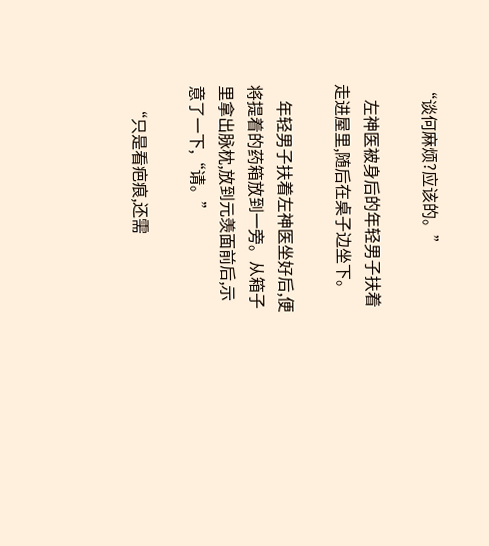“谈何麻烦?应该的。”

    左神医被身后的年轻男子扶着走进屋里,随后在桌子边坐下。

    年轻男子扶着左神医坐好后,便将提着的药箱放到一旁。从箱子里拿出脉枕,放到元羡面前后,示意了一下,“请。”

    “只是看疤痕,还需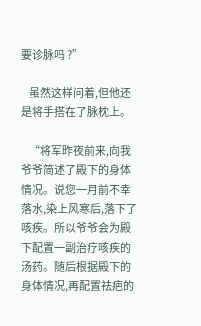要诊脉吗 ?”

    虽然这样问着,但他还是将手搭在了脉枕上。

    “将军昨夜前来,向我爷爷简述了殿下的身体情况。说您一月前不幸落水,染上风寒后,落下了咳疾。所以爷爷会为殿下配置一副治疗咳疾的汤药。随后根据殿下的身体情况,再配置祛疤的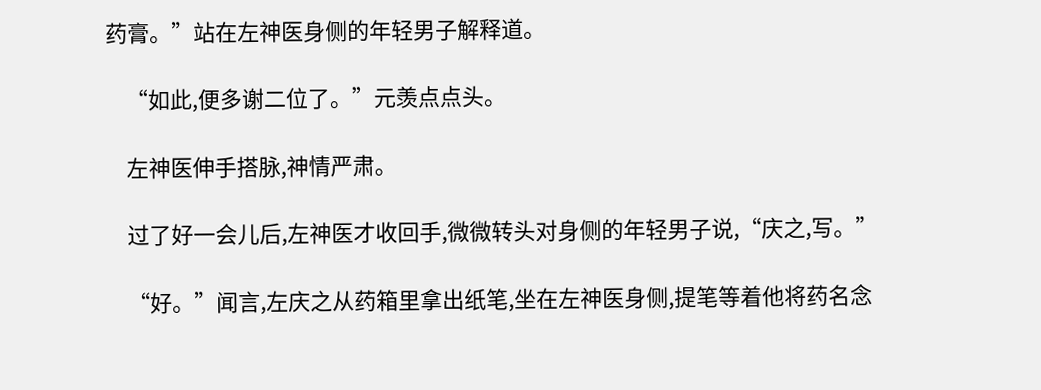药膏。”站在左神医身侧的年轻男子解释道。

    “如此,便多谢二位了。”元羡点点头。

    左神医伸手搭脉,神情严肃。

    过了好一会儿后,左神医才收回手,微微转头对身侧的年轻男子说,“庆之,写。”

    “好。”闻言,左庆之从药箱里拿出纸笔,坐在左神医身侧,提笔等着他将药名念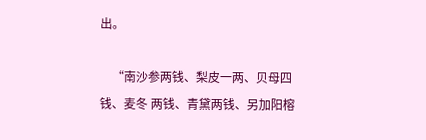出。

    “南沙参两钱、梨皮一两、贝母四钱、麦冬 两钱、青黛两钱、另加阳榕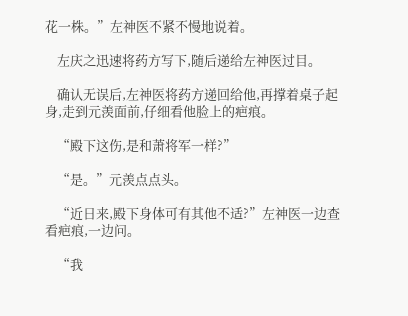花一株。”左神医不紧不慢地说着。

    左庆之迅速将药方写下,随后递给左神医过目。

    确认无误后,左神医将药方递回给他,再撑着桌子起身,走到元羡面前,仔细看他脸上的疤痕。

    “殿下这伤,是和萧将军一样?”

    “是。”元羡点点头。

    “近日来,殿下身体可有其他不适?”左神医一边查看疤痕,一边问。

    “我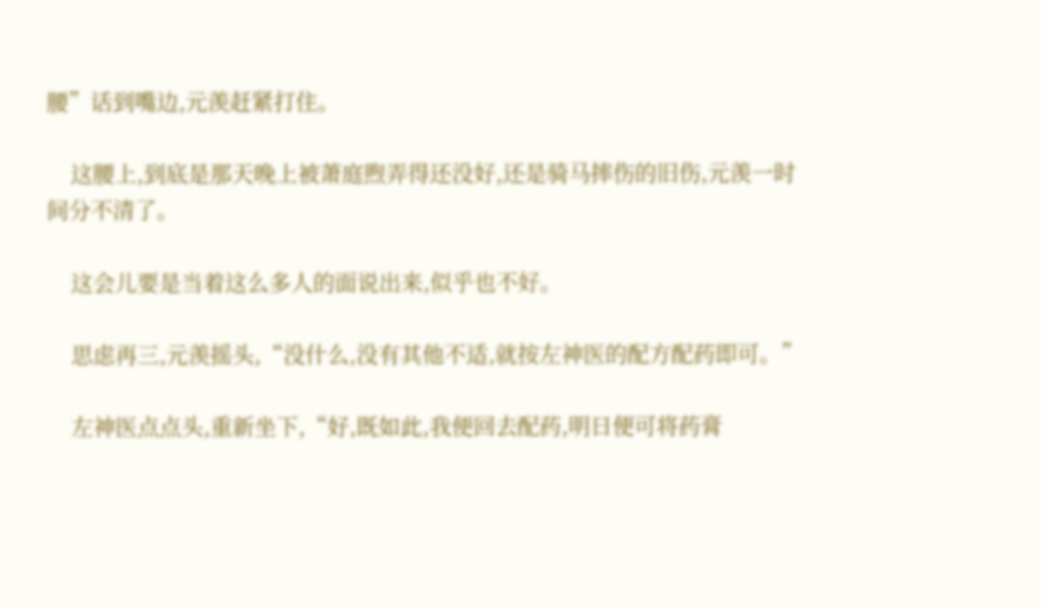腰”话到嘴边,元羡赶紧打住。

    这腰上,到底是那天晚上被萧庭煦弄得还没好,还是骑马摔伤的旧伤,元羡一时间分不清了。

    这会儿要是当着这么多人的面说出来,似乎也不好。

    思虑再三,元羡摇头,“没什么,没有其他不适,就按左神医的配方配药即可。”

    左神医点点头,重新坐下,“好,既如此,我便回去配药,明日便可将药膏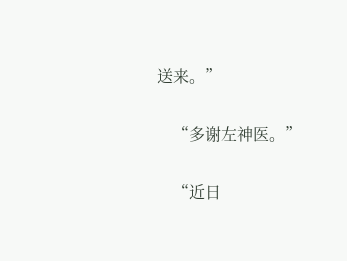送来。”

    “多谢左神医。”

    “近日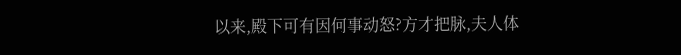以来,殿下可有因何事动怒?方才把脉,夫人体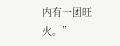内有一团旺火。”